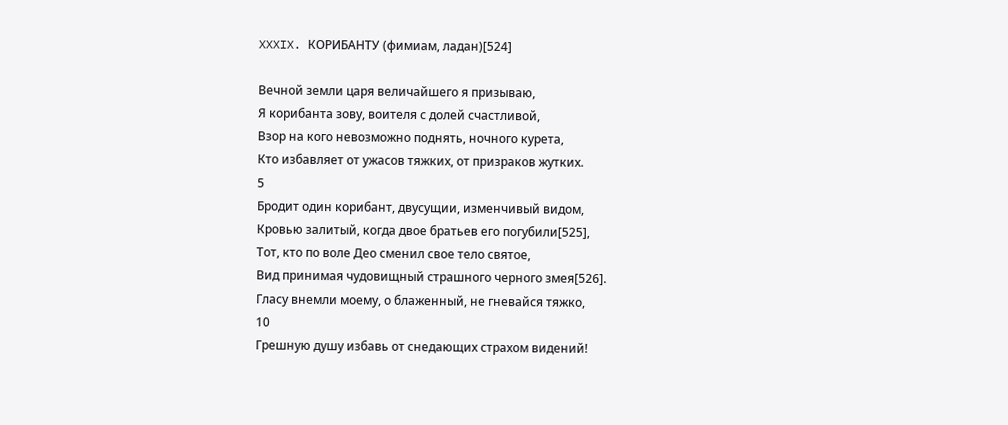XXXIX. КОРИБАНТУ (фимиам, ладан)[524]

Вечной земли царя величайшего я призываю,
Я корибанта зову, воителя с долей счастливой,
Взор на кого невозможно поднять, ночного курета,
Кто избавляет от ужасов тяжких, от призраков жутких.
5
Бродит один корибант, двусущии, изменчивый видом,
Кровью залитый, когда двое братьев его погубили[525],
Тот, кто по воле Део сменил свое тело святое,
Вид принимая чудовищный страшного черного змея[526].
Гласу внемли моему, о блаженный, не гневайся тяжко,
10
Грешную душу избавь от снедающих страхом видений!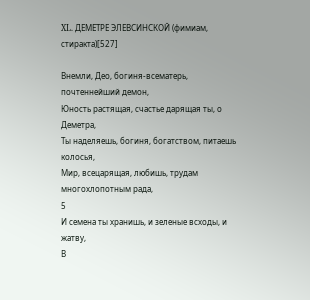XL. ДЕМЕТРЕ ЭЛЕВСИНСКОЙ (фимиам, стиракта)[527]

Внемли, Део, богиня-всематерь, почтеннейший демон,
Юность растящая, счастье дарящая ты, о Деметра,
Ты наделяешь, богиня, богатством, питаешь колосья,
Мир, всецарящая, любишь, трудам многохлопотным рада,
5
И семена ты хранишь, и зеленые всходы, и жатву,
В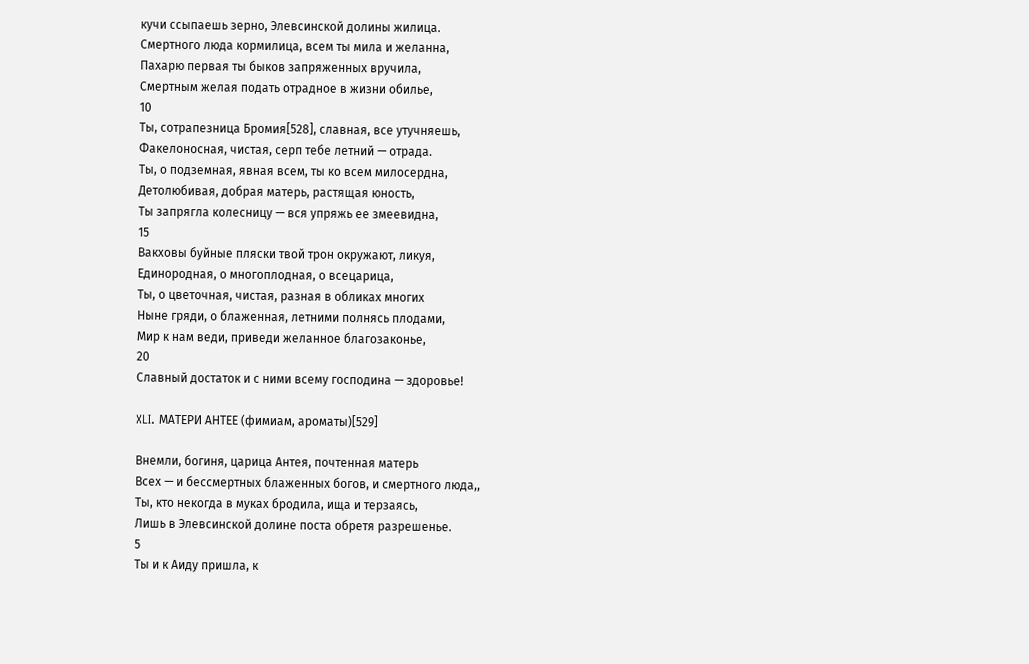кучи ссыпаешь зерно, Элевсинской долины жилица.
Смертного люда кормилица, всем ты мила и желанна,
Пахарю первая ты быков запряженных вручила,
Смертным желая подать отрадное в жизни обилье,
10
Ты, сотрапезница Бромия[528], славная, все утучняешь,
Факелоносная, чистая, серп тебе летний — отрада.
Ты, о подземная, явная всем, ты ко всем милосердна,
Детолюбивая, добрая матерь, растящая юность,
Ты запрягла колесницу — вся упряжь ее змеевидна,
15
Вакховы буйные пляски твой трон окружают, ликуя,
Единородная, о многоплодная, о всецарица,
Ты, о цветочная, чистая, разная в обликах многих
Ныне гряди, о блаженная, летними полнясь плодами,
Мир к нам веди, приведи желанное благозаконье,
20
Славный достаток и с ними всему господина — здоровье!

XLI. МАТЕРИ АНТЕЕ (фимиам, ароматы)[529]

Внемли, богиня, царица Антея, почтенная матерь
Всех — и бессмертных блаженных богов, и смертного люда,,
Ты, кто некогда в муках бродила, ища и терзаясь,
Лишь в Элевсинской долине поста обретя разрешенье.
5
Ты и к Аиду пришла, к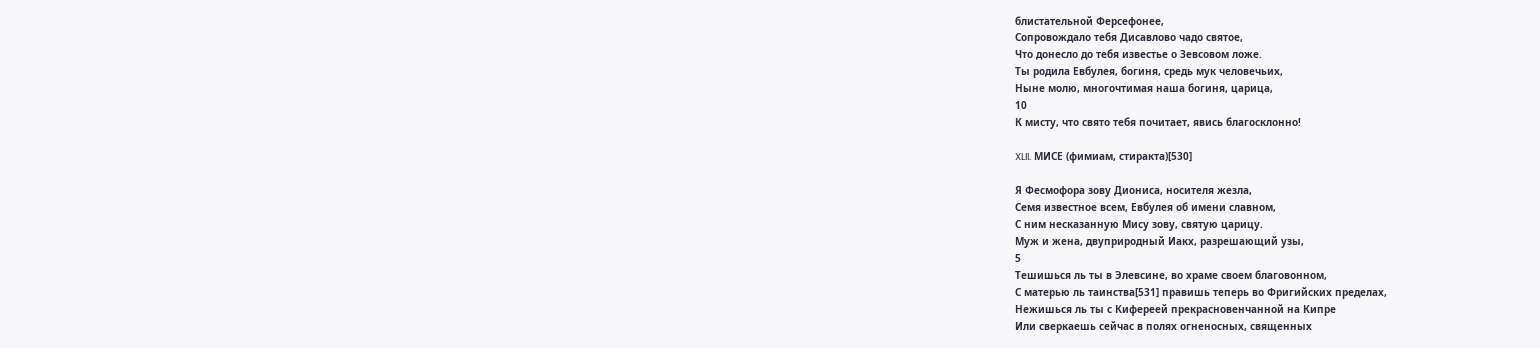блистательной Ферсефонее,
Сопровождало тебя Дисавлово чадо святое,
Что донесло до тебя известье о Зевсовом ложе.
Ты родила Евбулея, богиня, средь мук человечьих,
Ныне молю, многочтимая наша богиня, царица,
10
К мисту, что свято тебя почитает, явись благосклонно!

XLII. МИСЕ (фимиам, стиракта)[530]

Я Фесмофора зову Диониса, носителя жезла,
Семя известное всем, Евбулея об имени славном,
С ним несказанную Мису зову, святую царицу.
Муж и жена, двуприродный Иакх, разрешающий узы,
5
Тешишься ль ты в Элевсине, во храме своем благовонном,
С матерью ль таинства[531] правишь теперь во Фригийских пределах,
Нежишься ль ты с Кифереей прекрасновенчанной на Кипре
Или сверкаешь сейчас в полях огненосных, священных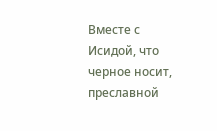Вместе с Исидой, что черное носит, преславной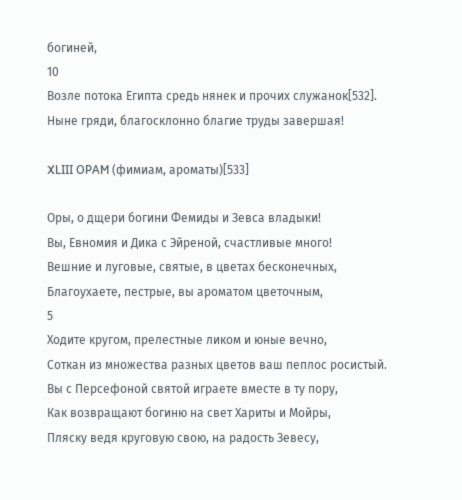богиней,
10
Возле потока Египта средь нянек и прочих служанок[532].
Ныне гряди, благосклонно благие труды завершая!

XLIII OPAM (фимиам, ароматы)[533]

Оры, о дщери богини Фемиды и Зевса владыки!
Вы, Евномия и Дика с Эйреной, счастливые много!
Вешние и луговые, святые, в цветах бесконечных,
Благоухаете, пестрые, вы ароматом цветочным,
5
Ходите кругом, прелестные ликом и юные вечно,
Соткан из множества разных цветов ваш пеплос росистый.
Вы с Персефоной святой играете вместе в ту пору,
Как возвращают богиню на свет Хариты и Мойры,
Пляску ведя круговую свою, на радость Зевесу,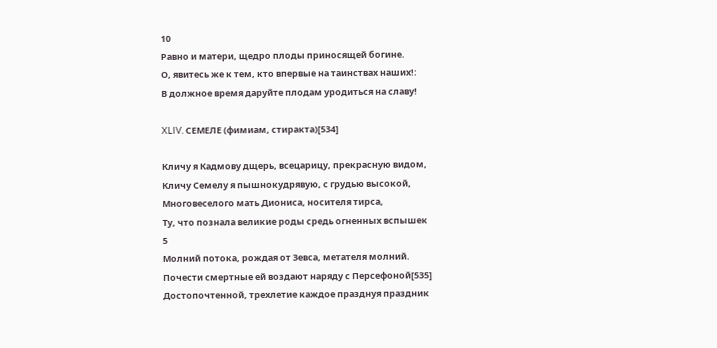10
Равно и матери, щедро плоды приносящей богине.
О, явитесь же к тем, кто впервые на таинствах наших!:
В должное время даруйте плодам уродиться на славу!

XLIV. СЕМЕЛЕ (фимиам, стиракта)[534]

Кличу я Кадмову дщерь, всецарицу, прекрасную видом,
Кличу Семелу я пышнокудрявую, с грудью высокой,
Многовеселого мать Диониса, носителя тирса,
Ту, что познала великие роды средь огненных вспышек
5
Молний потока, рождая от Зевса, метателя молний.
Почести смертные ей воздают наряду с Персефоной[535]
Достопочтенной, трехлетие каждое празднуя праздник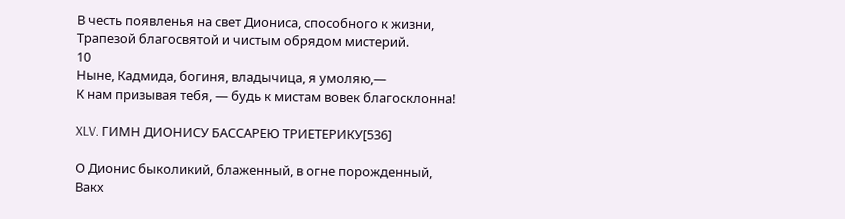В честь появленья на свет Диониса, способного к жизни,
Трапезой благосвятой и чистым обрядом мистерий.
10
Ныне, Кадмида, богиня, владычица, я умоляю,—
К нам призывая тебя, — будь к мистам вовек благосклонна!

XLV. ГИМН ДИОНИСУ БАССАРЕЮ ТРИЕТЕРИКУ[536]

О Дионис быколикий, блаженный, в огне порожденный,
Вакх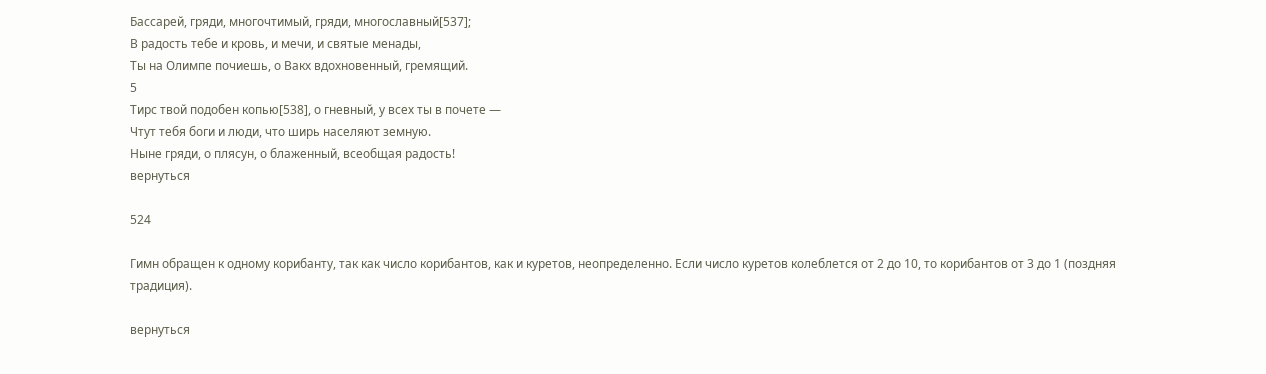Бассарей, гряди, многочтимый, гряди, многославный[537];
В радость тебе и кровь, и мечи, и святые менады,
Ты на Олимпе почиешь, о Вакх вдохновенный, гремящий.
5
Тирс твой подобен копью[538], о гневный, у всех ты в почете —
Чтут тебя боги и люди, что ширь населяют земную.
Ныне гряди, о плясун, о блаженный, всеобщая радость!
вернуться

524

Гимн обращен к одному корибанту, так как число корибантов, как и куретов, неопределенно. Если число куретов колеблется от 2 до 10, то корибантов от 3 до 1 (поздняя традиция).

вернуться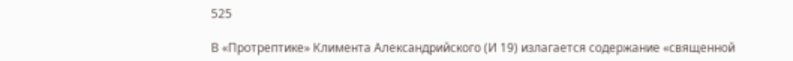525

В «Протрептике» Климента Александрийского (И 19) излагается содержание «священной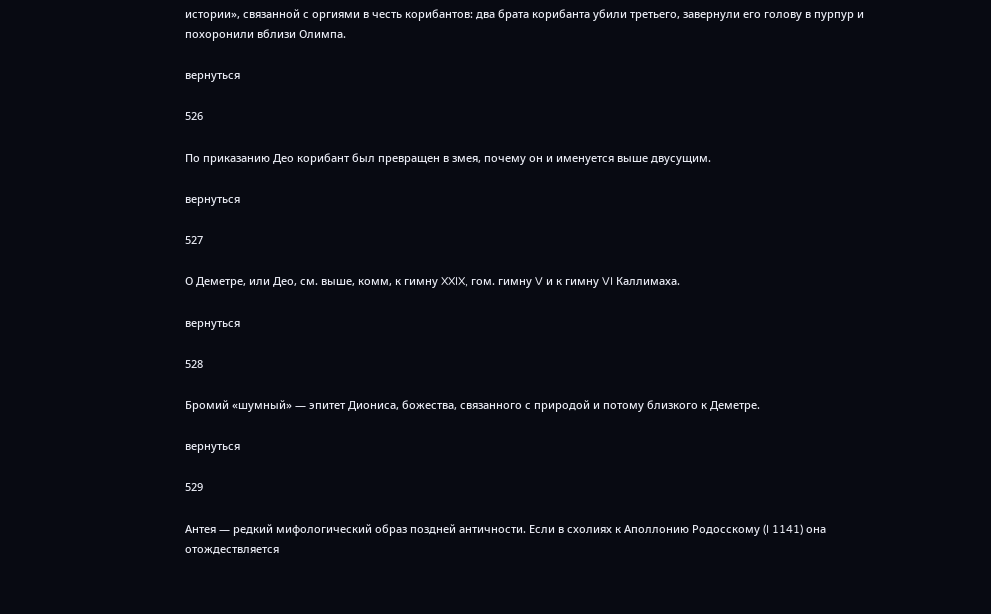истории», связанной с оргиями в честь корибантов: два брата корибанта убили третьего, завернули его голову в пурпур и похоронили вблизи Олимпа.

вернуться

526

По приказанию Део корибант был превращен в змея, почему он и именуется выше двусущим.

вернуться

527

О Деметре, или Део, см. выше, комм, к гимну XXIX, гом. гимну V и к гимну VI Каллимаха.

вернуться

528

Бромий «шумный» — эпитет Диониса, божества, связанного с природой и потому близкого к Деметре.

вернуться

529

Антея — редкий мифологический образ поздней античности. Если в схолиях к Аполлонию Родосскому (I 1141) она отождествляется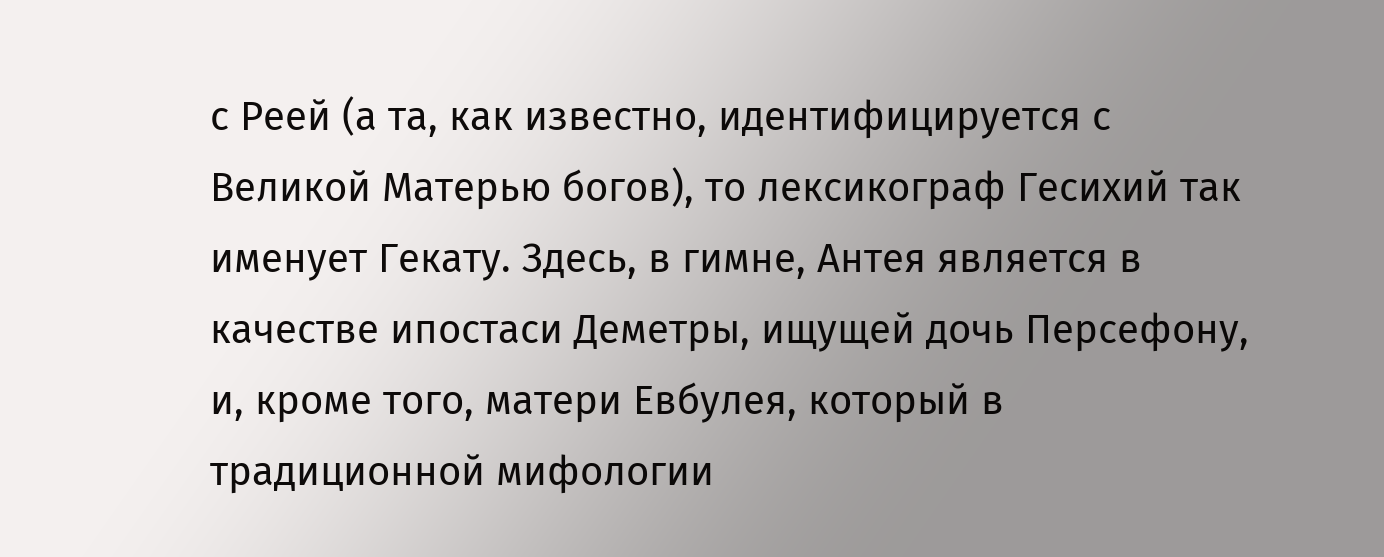с Реей (а та, как известно, идентифицируется с Великой Матерью богов), то лексикограф Гесихий так именует Гекату. Здесь, в гимне, Антея является в качестве ипостаси Деметры, ищущей дочь Персефону, и, кроме того, матери Евбулея, который в традиционной мифологии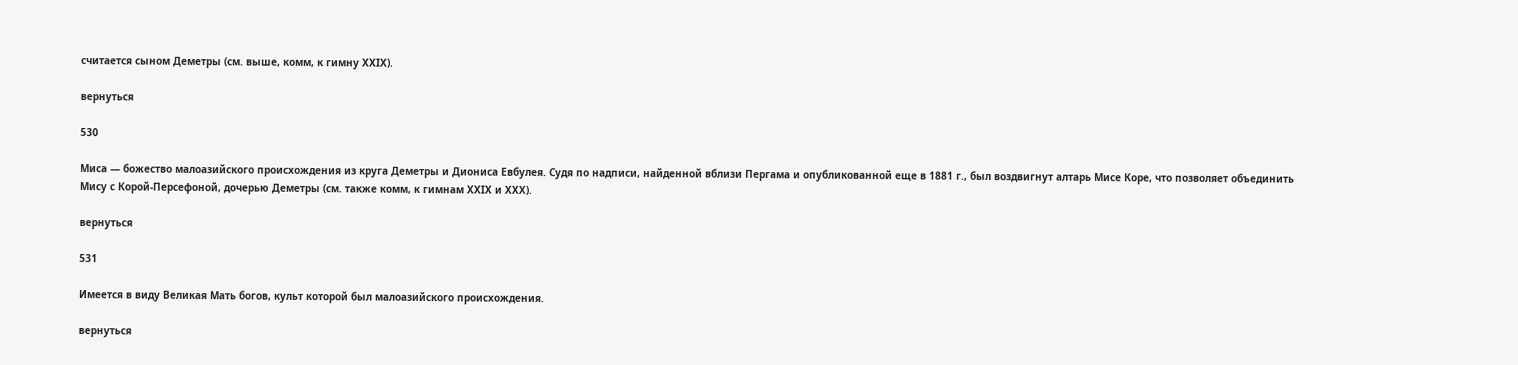считается сыном Деметры (см. выше, комм, к гимну XXIX).

вернуться

530

Миса — божество малоазийского происхождения из круга Деметры и Диониса Евбулея. Судя по надписи, найденной вблизи Пергама и опубликованной еще в 1881 г., был воздвигнут алтарь Мисе Коре, что позволяет объединить Мису с Корой-Персефоной, дочерью Деметры (см. также комм, к гимнам XXIX и XXX).

вернуться

531

Имеется в виду Великая Мать богов, культ которой был малоазийского происхождения.

вернуться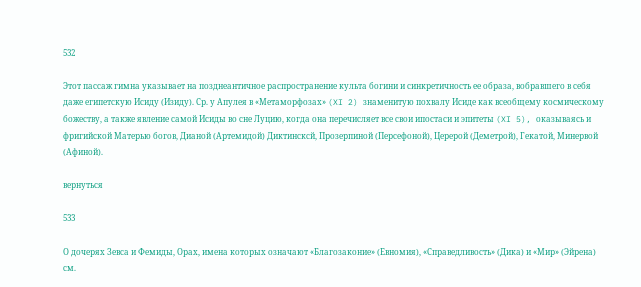532

Этот пассаж гимна указывает на позднеантичное распространение культа богини и синкретичность ее образа, вобравшего в себя даже египетскую Исиду (Изиду). Ср. у Апулея в «Метаморфозах» (XI 2) знаменитую похвалу Исиде как всеобщему космическому божеству, а также явление самой Исиды во сне Луцию, когда она перечисляет все свои ипостаси и эпитеты (XI 5), оказываясь и фригийской Матерью богов, Дианой (Артемидой) Диктинсксй, Прозерпиной (Персефоной), Церерой (Деметрой), Гекатой, Минервой (Афиной).

вернуться

533

О дочерях Зевса и Фемиды, Орах, имена которых означают «Благозаконие» (Евномия), «Справедливость» (Дика) и «Мир» (Эйрена) см.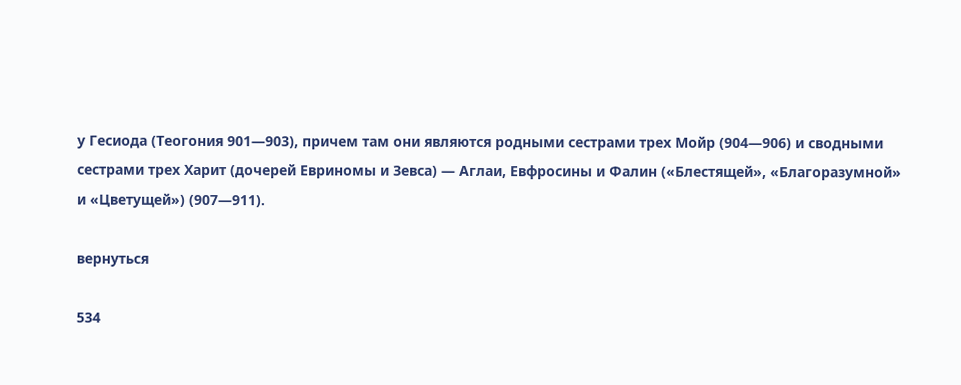у Гесиода (Теогония 901—903), причем там они являются родными сестрами трех Мойр (904—906) и сводными сестрами трех Харит (дочерей Евриномы и Зевса) — Аглаи, Евфросины и Фалин («Блестящей», «Благоразумной» и «Цветущей») (907—911).

вернуться

534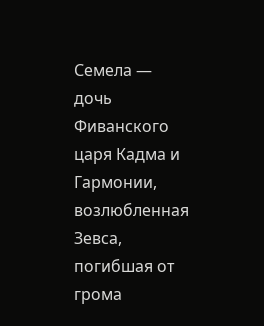Семела — дочь Фиванского царя Кадма и Гармонии, возлюбленная Зевса, погибшая от грома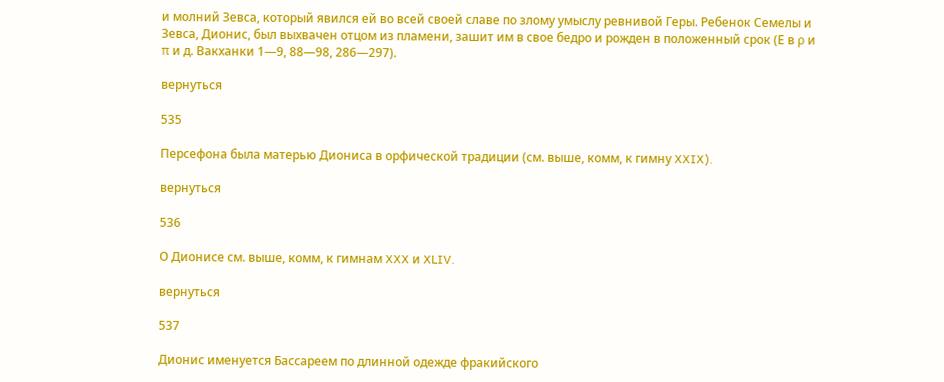и молний Зевса, который явился ей во всей своей славе по злому умыслу ревнивой Геры. Ребенок Семелы и Зевса, Дионис, был выхвачен отцом из пламени, зашит им в свое бедро и рожден в положенный срок (Е в ρ и π и д. Вакханки 1—9, 88—98, 286—297).

вернуться

535

Персефона была матерью Диониса в орфической традиции (см. выше, комм, к гимну XXIX).

вернуться

536

О Дионисе см. выше, комм, к гимнам XXX и XLIV.

вернуться

537

Дионис именуется Бассареем по длинной одежде фракийского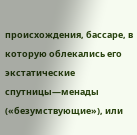происхождения, бассаре, в которую облекались его экстатические спутницы—менады («безумствующие»), или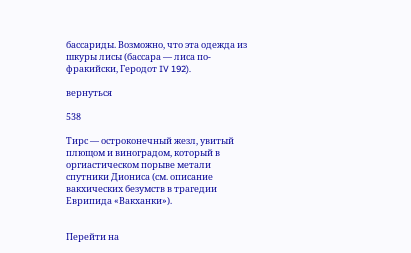бассариды. Возможно, что эта одежда из шкуры лисы (бассара — лиса по-фракийски, Геродот IV 192).

вернуться

538

Тирс — остроконечный жезл, увитый плющом и виноградом, который в оргиастическом порыве метали спутники Диониса (см. описание вакхических безумств в трагедии Еврипида «Вакханки»).


Перейти на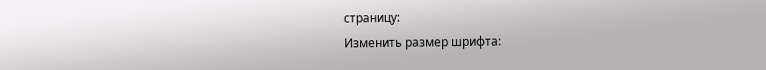страницу:
Изменить размер шрифта: